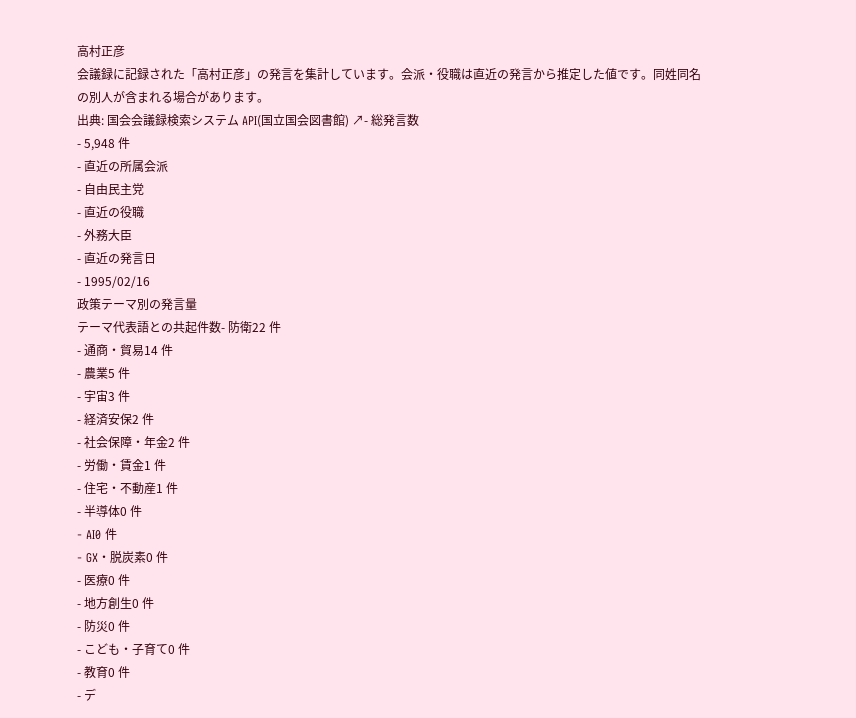高村正彦
会議録に記録された「高村正彦」の発言を集計しています。会派・役職は直近の発言から推定した値です。同姓同名の別人が含まれる場合があります。
出典: 国会会議録検索システム API(国立国会図書館) ↗- 総発言数
- 5,948 件
- 直近の所属会派
- 自由民主党
- 直近の役職
- 外務大臣
- 直近の発言日
- 1995/02/16
政策テーマ別の発言量
テーマ代表語との共起件数- 防衛22 件
- 通商・貿易14 件
- 農業5 件
- 宇宙3 件
- 経済安保2 件
- 社会保障・年金2 件
- 労働・賃金1 件
- 住宅・不動産1 件
- 半導体0 件
- AI0 件
- GX・脱炭素0 件
- 医療0 件
- 地方創生0 件
- 防災0 件
- こども・子育て0 件
- 教育0 件
- デ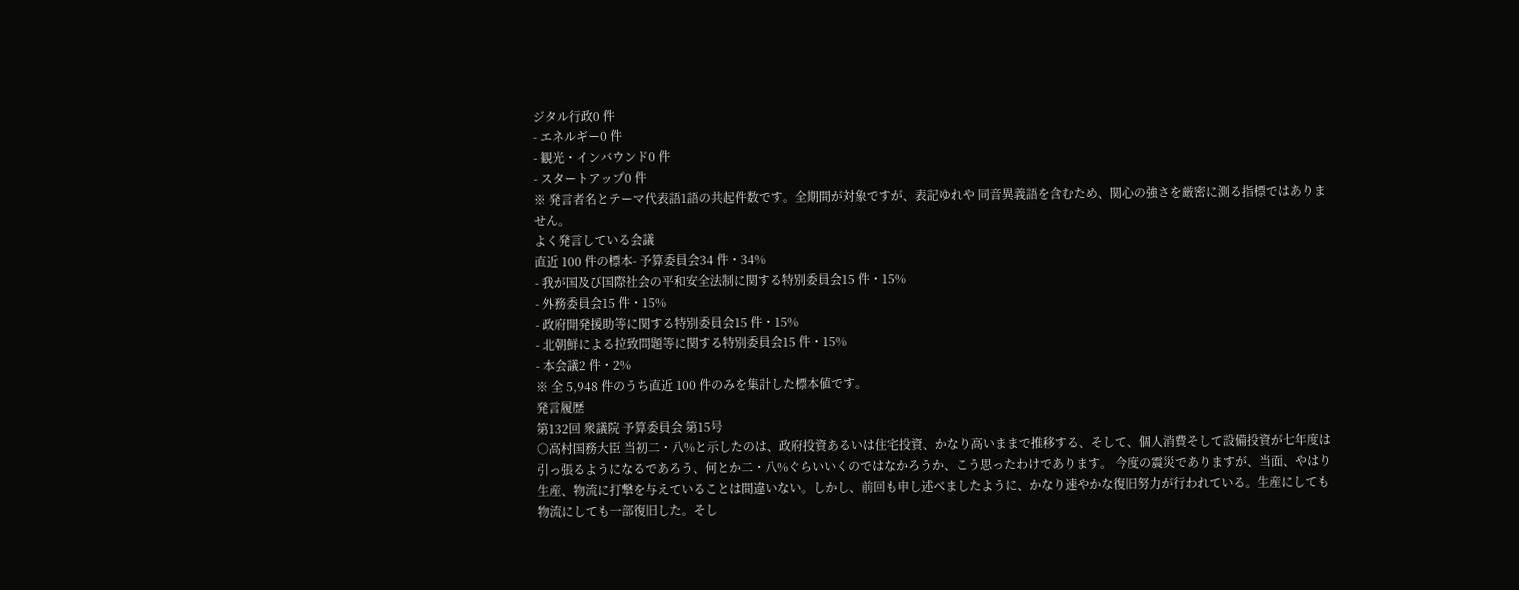ジタル行政0 件
- エネルギー0 件
- 観光・インバウンド0 件
- スタートアップ0 件
※ 発言者名とテーマ代表語1語の共起件数です。全期間が対象ですが、表記ゆれや 同音異義語を含むため、関心の強さを厳密に測る指標ではありません。
よく発言している会議
直近 100 件の標本- 予算委員会34 件・34%
- 我が国及び国際社会の平和安全法制に関する特別委員会15 件・15%
- 外務委員会15 件・15%
- 政府開発援助等に関する特別委員会15 件・15%
- 北朝鮮による拉致問題等に関する特別委員会15 件・15%
- 本会議2 件・2%
※ 全 5,948 件のうち直近 100 件のみを集計した標本値です。
発言履歴
第132回 衆議院 予算委員会 第15号
○高村国務大臣 当初二・八%と示したのは、政府投資あるいは住宅投資、かなり高いままで推移する、そして、個人消費そして設備投資が七年度は引っ張るようになるであろう、何とか二・八%ぐらいいくのではなかろうか、こう思ったわけであります。 今度の震災でありますが、当面、やはり生産、物流に打撃を与えていることは間違いない。しかし、前回も申し述べましたように、かなり速やかな復旧努力が行われている。生産にしても物流にしても一部復旧した。そし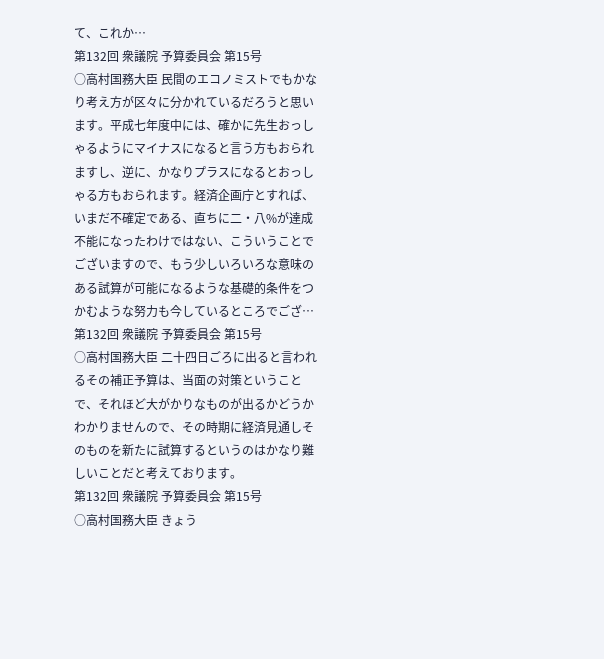て、これか…
第132回 衆議院 予算委員会 第15号
○高村国務大臣 民間のエコノミストでもかなり考え方が区々に分かれているだろうと思います。平成七年度中には、確かに先生おっしゃるようにマイナスになると言う方もおられますし、逆に、かなりプラスになるとおっしゃる方もおられます。経済企画庁とすれば、いまだ不確定である、直ちに二・八%が達成不能になったわけではない、こういうことでございますので、もう少しいろいろな意味のある試算が可能になるような基礎的条件をつかむような努力も今しているところでござ…
第132回 衆議院 予算委員会 第15号
○高村国務大臣 二十四日ごろに出ると言われるその補正予算は、当面の対策ということで、それほど大がかりなものが出るかどうかわかりませんので、その時期に経済見通しそのものを新たに試算するというのはかなり難しいことだと考えております。
第132回 衆議院 予算委員会 第15号
○高村国務大臣 きょう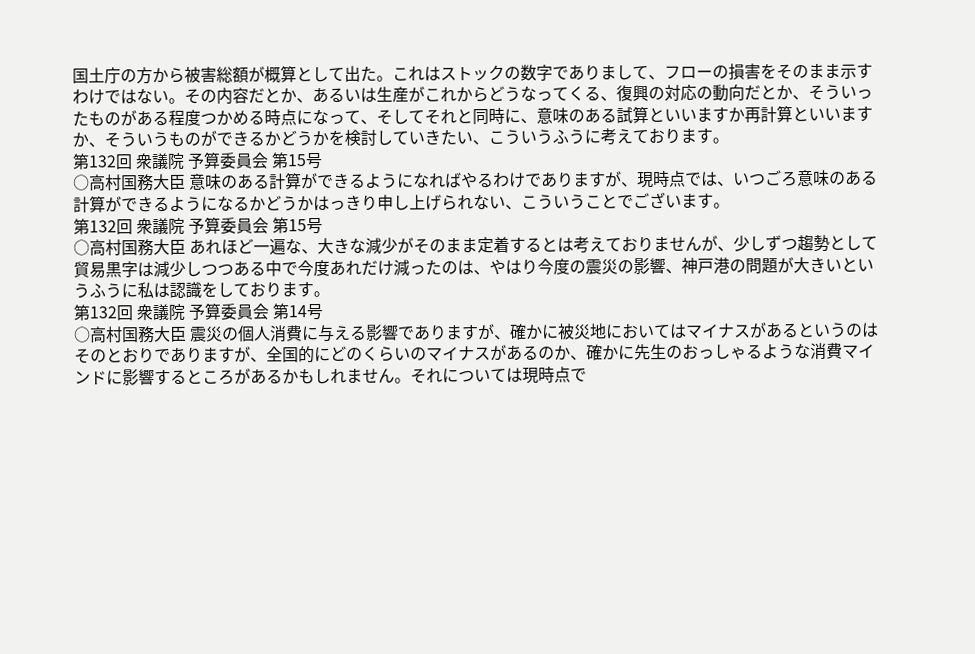国土庁の方から被害総額が概算として出た。これはストックの数字でありまして、フローの損害をそのまま示すわけではない。その内容だとか、あるいは生産がこれからどうなってくる、復興の対応の動向だとか、そういったものがある程度つかめる時点になって、そしてそれと同時に、意味のある試算といいますか再計算といいますか、そういうものができるかどうかを検討していきたい、こういうふうに考えております。
第132回 衆議院 予算委員会 第15号
○高村国務大臣 意味のある計算ができるようになればやるわけでありますが、現時点では、いつごろ意味のある計算ができるようになるかどうかはっきり申し上げられない、こういうことでございます。
第132回 衆議院 予算委員会 第15号
○高村国務大臣 あれほど一遍な、大きな減少がそのまま定着するとは考えておりませんが、少しずつ趨勢として貿易黒字は減少しつつある中で今度あれだけ減ったのは、やはり今度の震災の影響、神戸港の問題が大きいというふうに私は認識をしております。
第132回 衆議院 予算委員会 第14号
○高村国務大臣 震災の個人消費に与える影響でありますが、確かに被災地においてはマイナスがあるというのはそのとおりでありますが、全国的にどのくらいのマイナスがあるのか、確かに先生のおっしゃるような消費マインドに影響するところがあるかもしれません。それについては現時点で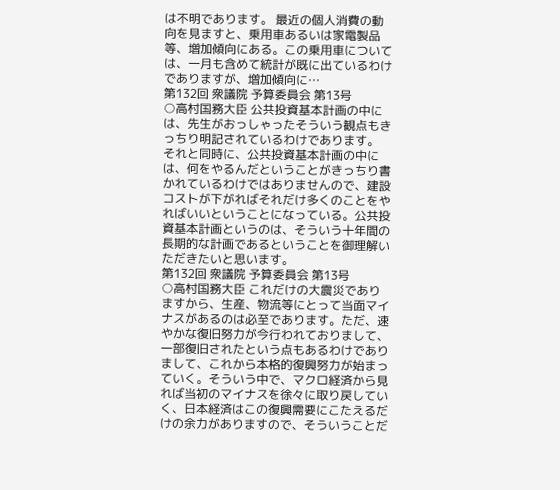は不明であります。 最近の個人消費の動向を見ますと、乗用車あるいは家電製品等、増加傾向にある。この乗用車については、一月も含めて統計が既に出ているわけでありますが、増加傾向に…
第132回 衆議院 予算委員会 第13号
○高村国務大臣 公共投資基本計画の中には、先生がおっしゃったそういう観点もきっちり明記されているわけであります。 それと同時に、公共投資基本計画の中には、何をやるんだということがきっちり書かれているわけではありませんので、建設コストが下がればそれだけ多くのことをやればいいということになっている。公共投資基本計画というのは、そういう十年間の長期的な計画であるということを御理解いただきたいと思います。
第132回 衆議院 予算委員会 第13号
○高村国務大臣 これだけの大震災でありますから、生産、物流等にとって当面マイナスがあるのは必至であります。ただ、速やかな復旧努力が今行われておりまして、一部復旧されたという点もあるわけでありまして、これから本格的復興努力が始まっていく。そういう中で、マクロ経済から見れば当初のマイナスを徐々に取り戻していく、日本経済はこの復興需要にこたえるだけの余力がありますので、そういうことだ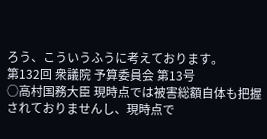ろう、こういうふうに考えております。
第132回 衆議院 予算委員会 第13号
○高村国務大臣 現時点では被害総額自体も把握されておりませんし、現時点で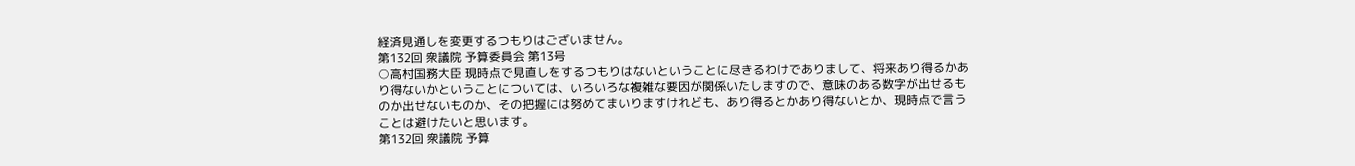経済見通しを変更するつもりはございません。
第132回 衆議院 予算委員会 第13号
○高村国務大臣 現時点で見直しをするつもりはないということに尽きるわけでありまして、将来あり得るかあり得ないかということについては、いろいろな複雑な要因が関係いたしますので、意味のある数字が出せるものか出せないものか、その把握には努めてまいりますけれども、あり得るとかあり得ないとか、現時点で言うことは避けたいと思います。
第132回 衆議院 予算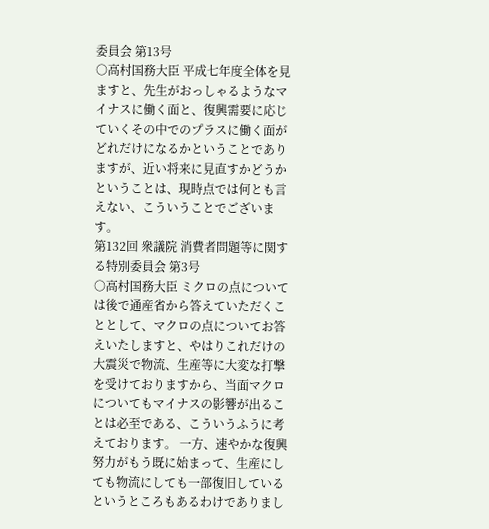委員会 第13号
○高村国務大臣 平成七年度全体を見ますと、先生がおっしゃるようなマイナスに働く面と、復興需要に応じていくその中でのプラスに働く面がどれだけになるかということでありますが、近い将来に見直すかどうかということは、現時点では何とも言えない、こういうことでございます。
第132回 衆議院 消費者問題等に関する特別委員会 第3号
○高村国務大臣 ミクロの点については後で通産省から答えていただくこととして、マクロの点についてお答えいたしますと、やはりこれだけの大震災で物流、生産等に大変な打撃を受けておりますから、当面マクロについてもマイナスの影響が出ることは必至である、こういうふうに考えております。 一方、速やかな復興努力がもう既に始まって、生産にしても物流にしても一部復旧しているというところもあるわけでありまし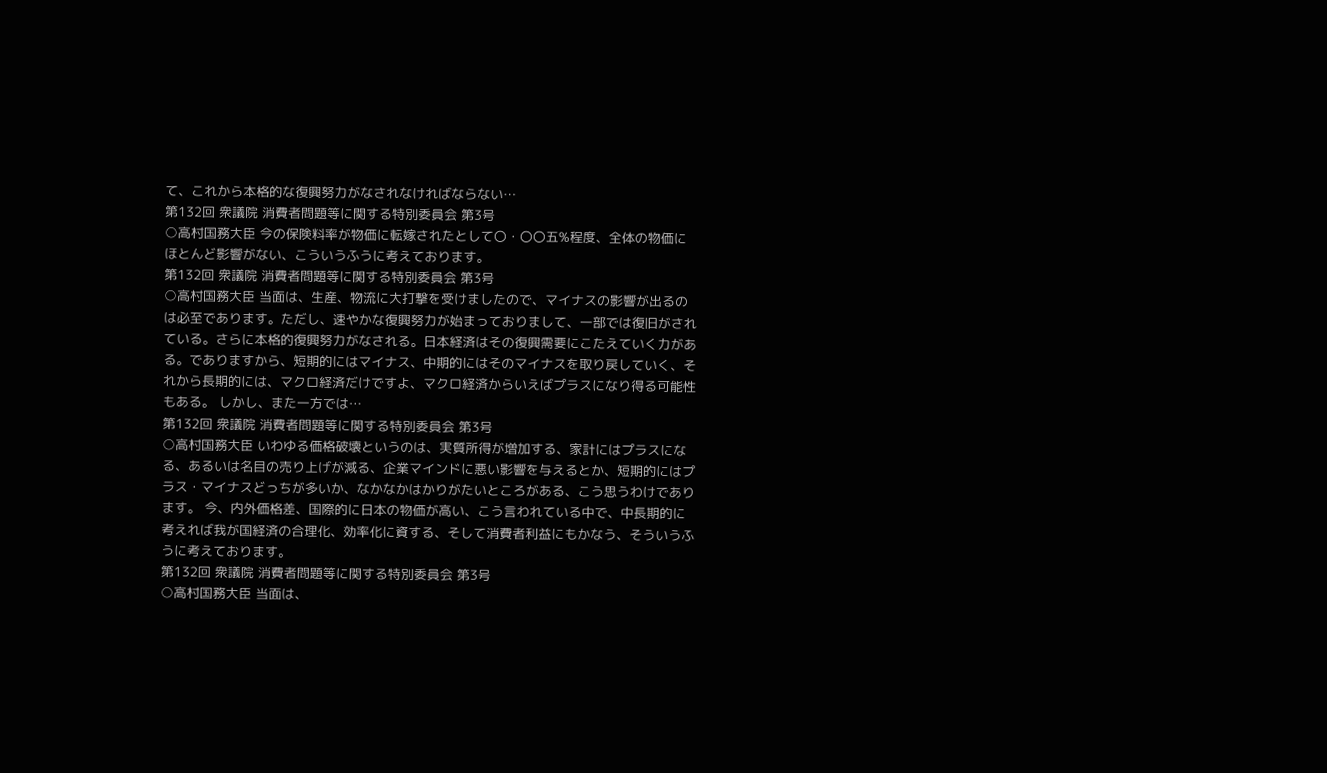て、これから本格的な復興努力がなされなければならない…
第132回 衆議院 消費者問題等に関する特別委員会 第3号
○高村国務大臣 今の保険料率が物価に転嫁されたとして〇・〇〇五%程度、全体の物価にほとんど影響がない、こういうふうに考えております。
第132回 衆議院 消費者問題等に関する特別委員会 第3号
○高村国務大臣 当面は、生産、物流に大打撃を受けましたので、マイナスの影響が出るのは必至であります。ただし、速やかな復興努力が始まっておりまして、一部では復旧がされている。さらに本格的復興努力がなされる。日本経済はその復興需要にこたえていく力がある。でありますから、短期的にはマイナス、中期的にはそのマイナスを取り戻していく、それから長期的には、マクロ経済だけですよ、マクロ経済からいえばプラスになり得る可能性もある。 しかし、また一方では…
第132回 衆議院 消費者問題等に関する特別委員会 第3号
○高村国務大臣 いわゆる価格破壊というのは、実質所得が増加する、家計にはプラスになる、あるいは名目の売り上げが減る、企業マインドに悪い影響を与えるとか、短期的にはプラス・マイナスどっちが多いか、なかなかはかりがたいところがある、こう思うわけであります。 今、内外価格差、国際的に日本の物価が高い、こう言われている中で、中長期的に考えれば我が国経済の合理化、効率化に資する、そして消費者利益にもかなう、そういうふうに考えております。
第132回 衆議院 消費者問題等に関する特別委員会 第3号
○高村国務大臣 当面は、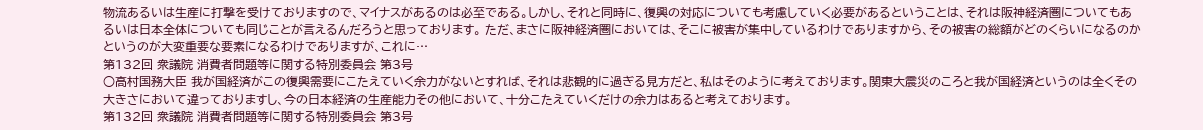物流あるいは生産に打撃を受けておりますので、マイナスがあるのは必至である。しかし、それと同時に、復興の対応についても考慮していく必要があるということは、それは阪神経済圏についてもあるいは日本全体についても同じことが言えるんだろうと思っております。 ただ、まさに阪神経済圏においては、そこに被害が集中しているわけでありますから、その被害の総額がどのくらいになるのかというのが大変重要な要素になるわけでありますが、これに…
第132回 衆議院 消費者問題等に関する特別委員会 第3号
○高村国務大臣 我が国経済がこの復興需要にこたえていく余力がないとすれば、それは悲観的に過ぎる見方だと、私はそのように考えております。関東大震災のころと我が国経済というのは全くその大きさにおいて違っておりますし、今の日本経済の生産能力その他において、十分こたえていくだけの余力はあると考えております。
第132回 衆議院 消費者問題等に関する特別委員会 第3号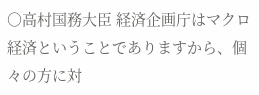○高村国務大臣 経済企画庁はマクロ経済ということでありますから、個々の方に対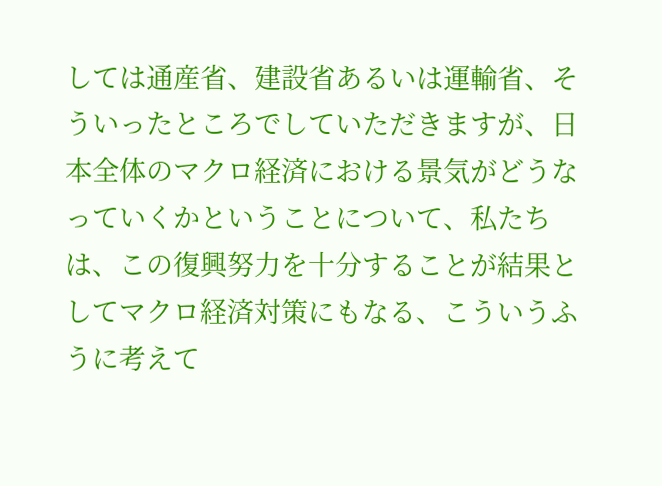しては通産省、建設省あるいは運輸省、そういったところでしていただきますが、日本全体のマクロ経済における景気がどうなっていくかということについて、私たちは、この復興努力を十分することが結果としてマクロ経済対策にもなる、こういうふうに考えて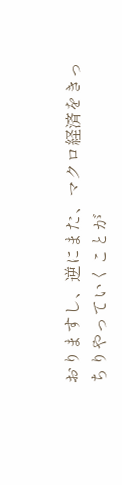おりますし、逆にまた、マクロ経済をきっちりやっていくことが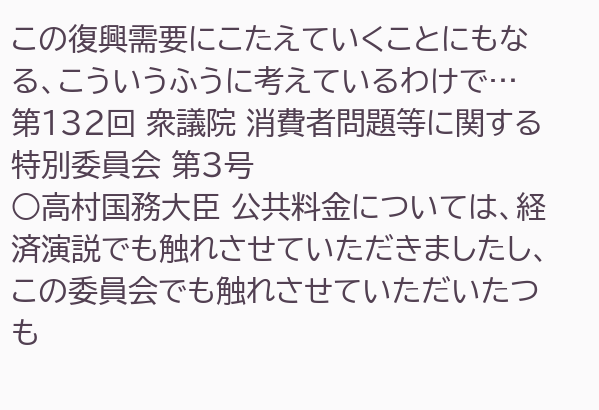この復興需要にこたえていくことにもなる、こういうふうに考えているわけで…
第132回 衆議院 消費者問題等に関する特別委員会 第3号
○高村国務大臣 公共料金については、経済演説でも触れさせていただきましたし、この委員会でも触れさせていただいたつも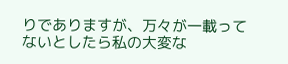りでありますが、万々が一載ってないとしたら私の大変な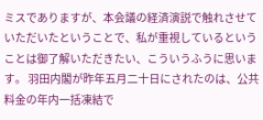ミスでありますが、本会議の経済演説で触れさせていただいたということで、私が重視しているということは御了解いただきたい、こういうふうに思います。 羽田内閣が昨年五月二十日にされたのは、公共料金の年内一括凍結で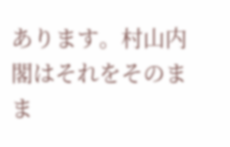あります。村山内閣はそれをそのまま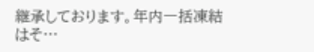継承しております。年内一括凍結はそ…